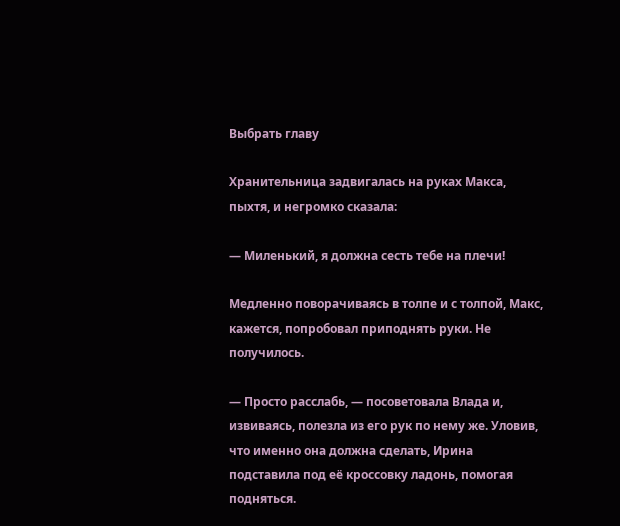Выбрать главу

Хранительница задвигалась на руках Макса, пыхтя, и негромко сказала:

— Миленький, я должна сесть тебе на плечи!

Медленно поворачиваясь в толпе и с толпой, Макс, кажется, попробовал приподнять руки. Не получилось.

— Просто расслабь, — посоветовала Влада и, извиваясь, полезла из его рук по нему же. Уловив, что именно она должна сделать, Ирина подставила под её кроссовку ладонь, помогая подняться.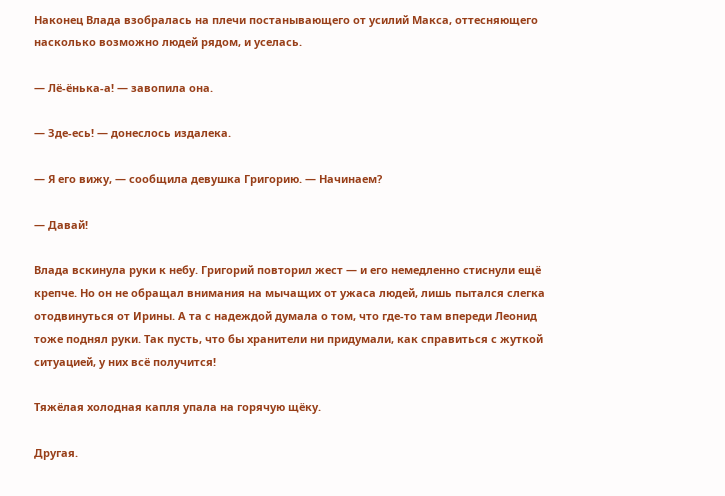Наконец Влада взобралась на плечи постанывающего от усилий Макса, оттесняющего насколько возможно людей рядом, и уселась.

— Лё-ёнька-а! — завопила она.

— Зде-есь! — донеслось издалека.

— Я его вижу, — сообщила девушка Григорию. — Начинаем?

— Давай!

Влада вскинула руки к небу. Григорий повторил жест — и его немедленно стиснули ещё крепче. Но он не обращал внимания на мычащих от ужаса людей, лишь пытался слегка отодвинуться от Ирины. А та с надеждой думала о том, что где-то там впереди Леонид тоже поднял руки. Так пусть, что бы хранители ни придумали, как справиться с жуткой ситуацией, у них всё получится!

Тяжёлая холодная капля упала на горячую щёку.

Другая.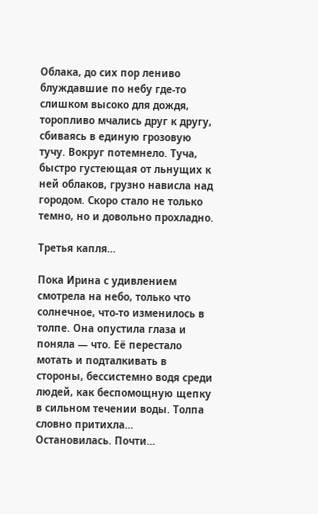Облака, до сих пор лениво блуждавшие по небу где-то слишком высоко для дождя, торопливо мчались друг к другу, сбиваясь в единую грозовую тучу. Вокруг потемнело. Туча, быстро густеющая от льнущих к ней облаков, грузно нависла над городом. Скоро стало не только темно, но и довольно прохладно.

Третья капля…

Пока Ирина с удивлением смотрела на небо, только что солнечное, что-то изменилось в толпе. Она опустила глаза и поняла — что. Её перестало мотать и подталкивать в стороны, бессистемно водя среди людей, как беспомощную щепку в сильном течении воды. Толпа словно притихла… Остановилась. Почти…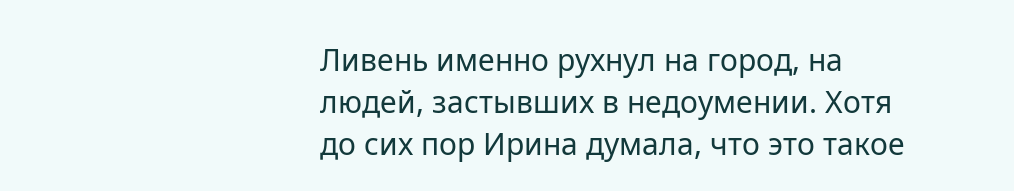Ливень именно рухнул на город, на людей, застывших в недоумении. Хотя до сих пор Ирина думала, что это такое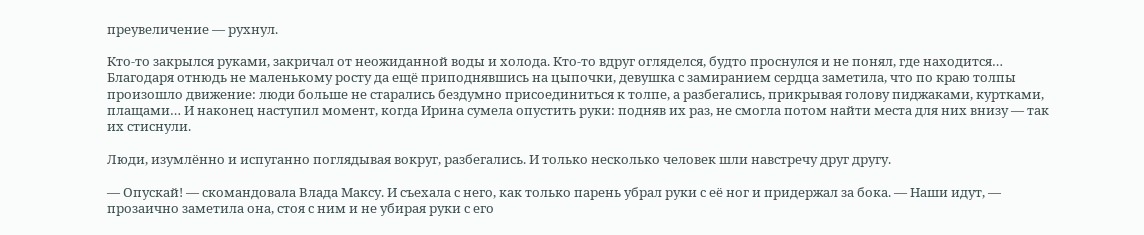преувеличение — рухнул.

Кто-то закрылся руками, закричал от неожиданной воды и холода. Кто-то вдруг огляделся, будто проснулся и не понял, где находится… Благодаря отнюдь не маленькому росту да ещё приподнявшись на цыпочки, девушка с замиранием сердца заметила, что по краю толпы произошло движение: люди больше не старались бездумно присоединиться к толпе, а разбегались, прикрывая голову пиджаками, куртками, плащами… И наконец наступил момент, когда Ирина сумела опустить руки: подняв их раз, не смогла потом найти места для них внизу — так их стиснули.

Люди, изумлённо и испуганно поглядывая вокруг, разбегались. И только несколько человек шли навстречу друг другу.

— Опускай! — скомандовала Влада Максу. И съехала с него, как только парень убрал руки с её ног и придержал за бока. — Наши идут, — прозаично заметила она, стоя с ним и не убирая руки с его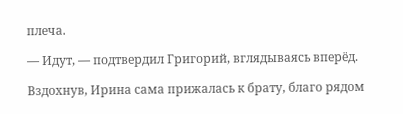плеча.

— Идут, — подтвердил Григорий, вглядываясь вперёд.

Вздохнув, Ирина сама прижалась к брату, благо рядом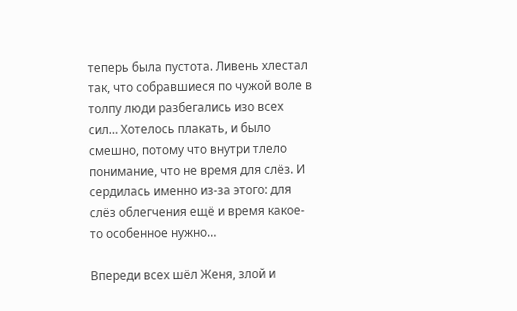теперь была пустота. Ливень хлестал так, что собравшиеся по чужой воле в толпу люди разбегались изо всех сил… Хотелось плакать, и было смешно, потому что внутри тлело понимание, что не время для слёз. И сердилась именно из-за этого: для слёз облегчения ещё и время какое-то особенное нужно…

Впереди всех шёл Женя, злой и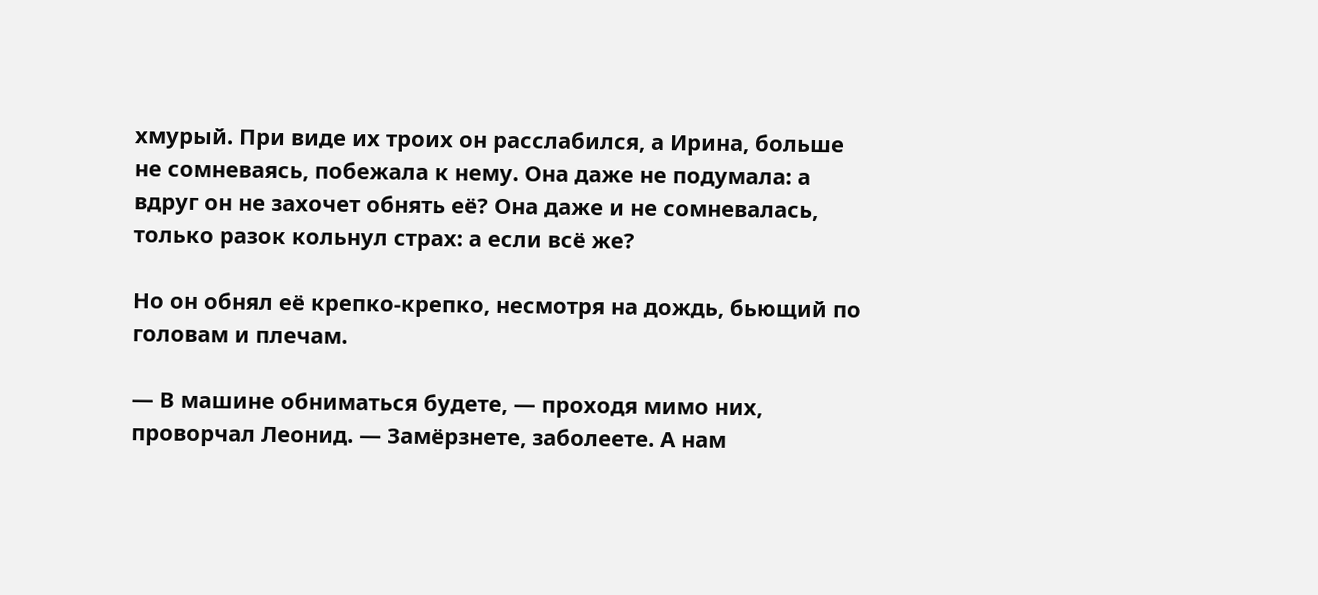хмурый. При виде их троих он расслабился, а Ирина, больше не сомневаясь, побежала к нему. Она даже не подумала: а вдруг он не захочет обнять её? Она даже и не сомневалась, только разок кольнул страх: а если всё же?

Но он обнял её крепко-крепко, несмотря на дождь, бьющий по головам и плечам.

— В машине обниматься будете, — проходя мимо них, проворчал Леонид. — Замёрзнете, заболеете. А нам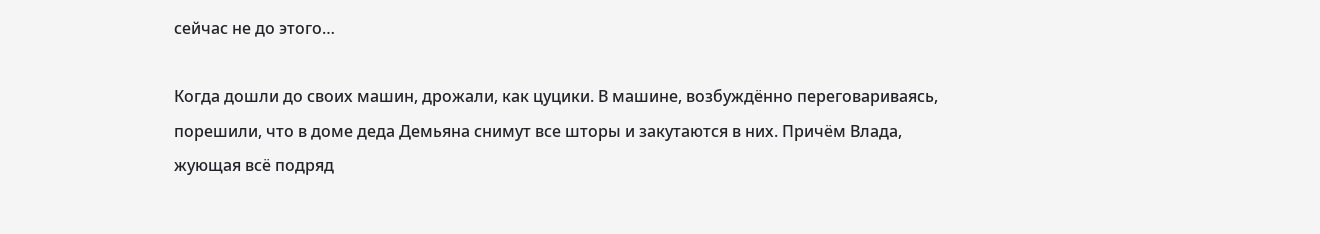сейчас не до этого…

Когда дошли до своих машин, дрожали, как цуцики. В машине, возбуждённо переговариваясь, порешили, что в доме деда Демьяна снимут все шторы и закутаются в них. Причём Влада, жующая всё подряд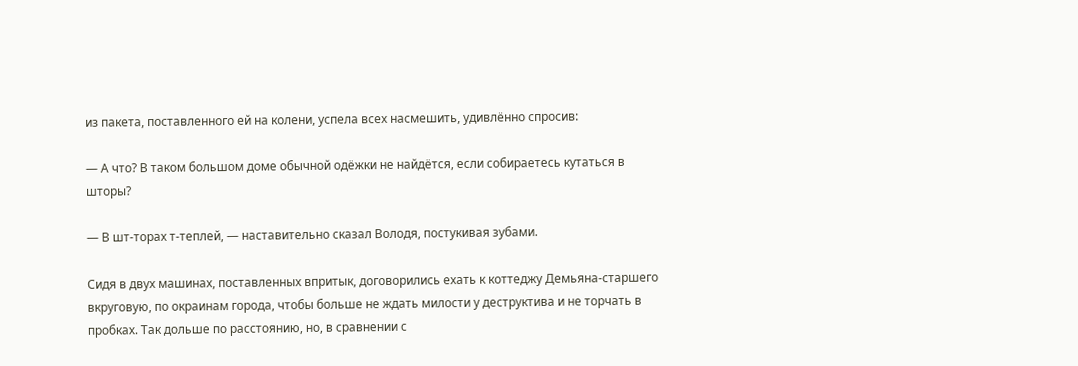из пакета, поставленного ей на колени, успела всех насмешить, удивлённо спросив:

— А что? В таком большом доме обычной одёжки не найдётся, если собираетесь кутаться в шторы?

— В шт-торах т-теплей, — наставительно сказал Володя, постукивая зубами.

Сидя в двух машинах, поставленных впритык, договорились ехать к коттеджу Демьяна-старшего вкруговую, по окраинам города, чтобы больше не ждать милости у деструктива и не торчать в пробках. Так дольше по расстоянию, но, в сравнении с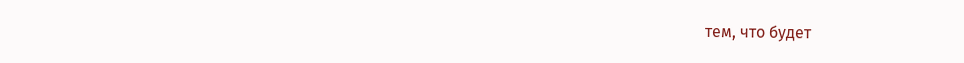тем, что будет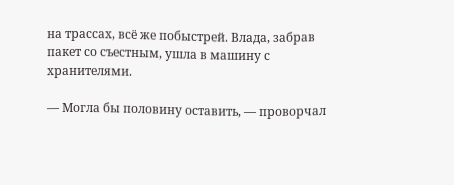на трассах, всё же побыстрей. Влада, забрав пакет со съестным, ушла в машину с хранителями.

— Могла бы половину оставить, — проворчал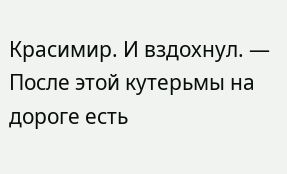Красимир. И вздохнул. — После этой кутерьмы на дороге есть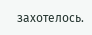захотелось.